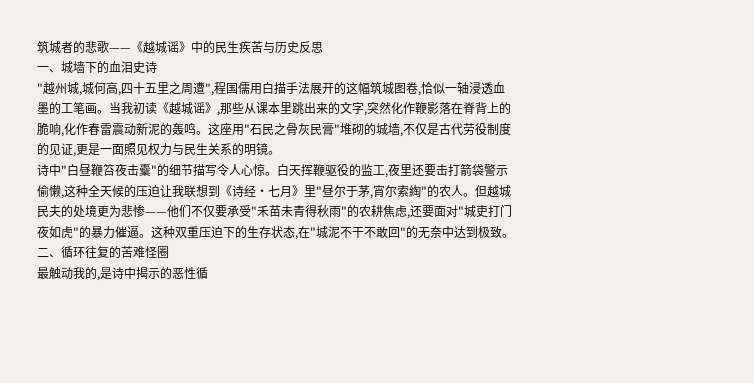筑城者的悲歌——《越城谣》中的民生疾苦与历史反思
一、城墙下的血泪史诗
"越州城,城何高,四十五里之周遭",程国儒用白描手法展开的这幅筑城图卷,恰似一轴浸透血墨的工笔画。当我初读《越城谣》,那些从课本里跳出来的文字,突然化作鞭影落在脊背上的脆响,化作春雷震动新泥的轰鸣。这座用"石民之骨灰民膏"堆砌的城墙,不仅是古代劳役制度的见证,更是一面照见权力与民生关系的明镜。
诗中"白昼鞭笞夜击櫜"的细节描写令人心惊。白天挥鞭驱役的监工,夜里还要击打箭袋警示偷懒,这种全天候的压迫让我联想到《诗经·七月》里"昼尔于茅,宵尔索綯"的农人。但越城民夫的处境更为悲惨——他们不仅要承受"禾苗未青得秋雨"的农耕焦虑,还要面对"城吏打门夜如虎"的暴力催逼。这种双重压迫下的生存状态,在"城泥不干不敢回"的无奈中达到极致。
二、循环往复的苦难怪圈
最触动我的,是诗中揭示的恶性循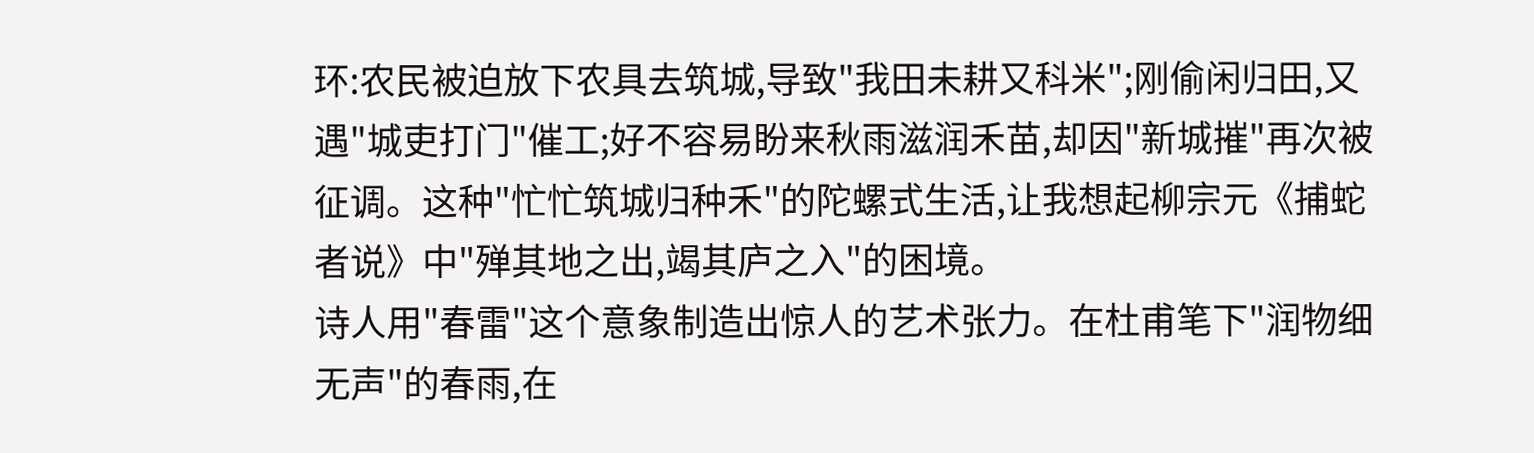环:农民被迫放下农具去筑城,导致"我田未耕又科米";刚偷闲归田,又遇"城吏打门"催工;好不容易盼来秋雨滋润禾苗,却因"新城摧"再次被征调。这种"忙忙筑城归种禾"的陀螺式生活,让我想起柳宗元《捕蛇者说》中"殚其地之出,竭其庐之入"的困境。
诗人用"春雷"这个意象制造出惊人的艺术张力。在杜甫笔下"润物细无声"的春雨,在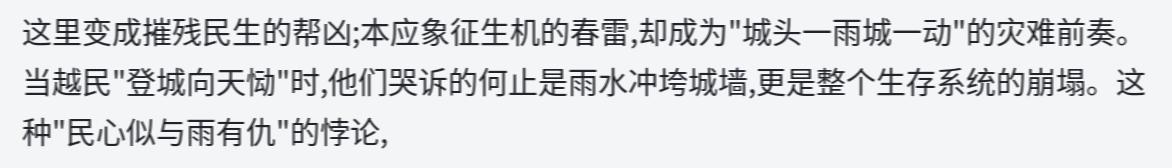这里变成摧残民生的帮凶;本应象征生机的春雷,却成为"城头一雨城一动"的灾难前奏。当越民"登城向天恸"时,他们哭诉的何止是雨水冲垮城墙,更是整个生存系统的崩塌。这种"民心似与雨有仇"的悖论,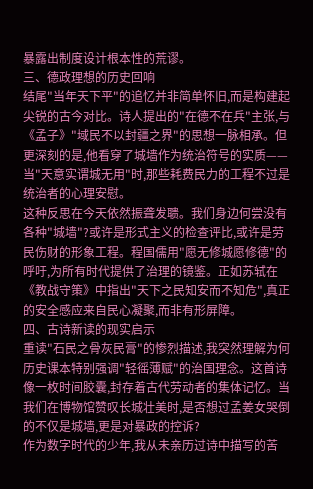暴露出制度设计根本性的荒谬。
三、德政理想的历史回响
结尾"当年天下平"的追忆并非简单怀旧,而是构建起尖锐的古今对比。诗人提出的"在德不在兵"主张,与《孟子》"域民不以封疆之界"的思想一脉相承。但更深刻的是,他看穿了城墙作为统治符号的实质——当"天意实谓城无用"时,那些耗费民力的工程不过是统治者的心理安慰。
这种反思在今天依然振聋发聩。我们身边何尝没有各种"城墙"?或许是形式主义的检查评比,或许是劳民伤财的形象工程。程国儒用"愿无修城愿修德"的呼吁,为所有时代提供了治理的镜鉴。正如苏轼在《教战守策》中指出"天下之民知安而不知危",真正的安全感应来自民心凝聚,而非有形屏障。
四、古诗新读的现实启示
重读"石民之骨灰民膏"的惨烈描述,我突然理解为何历史课本特别强调"轻徭薄赋"的治国理念。这首诗像一枚时间胶囊,封存着古代劳动者的集体记忆。当我们在博物馆赞叹长城壮美时,是否想过孟姜女哭倒的不仅是城墙,更是对暴政的控诉?
作为数字时代的少年,我从未亲历过诗中描写的苦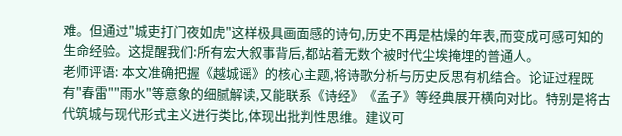难。但通过"城吏打门夜如虎"这样极具画面感的诗句,历史不再是枯燥的年表,而变成可感可知的生命经验。这提醒我们:所有宏大叙事背后,都站着无数个被时代尘埃掩埋的普通人。
老师评语: 本文准确把握《越城谣》的核心主题,将诗歌分析与历史反思有机结合。论证过程既有"春雷""雨水"等意象的细腻解读,又能联系《诗经》《孟子》等经典展开横向对比。特别是将古代筑城与现代形式主义进行类比,体现出批判性思维。建议可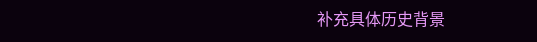补充具体历史背景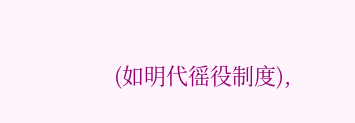(如明代徭役制度),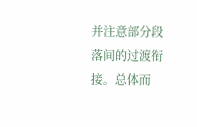并注意部分段落间的过渡衔接。总体而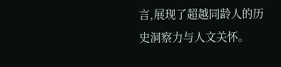言,展现了超越同龄人的历史洞察力与人文关怀。